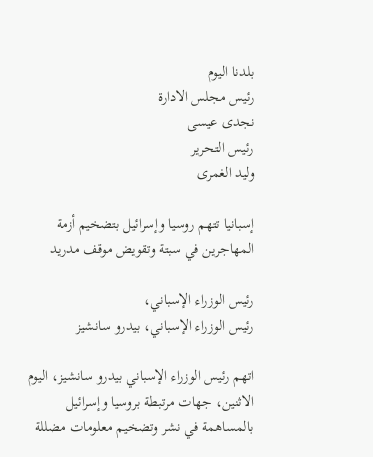بلدنا اليوم
رئيس مجلس الادارة
نجدى عيسى
رئيس التحرير
وليد الغمرى

إسبانيا تتهم روسيا وإسرائيل بتضخيم أزمة المهاجرين في سبتة وتقويض موقف مدريد

رئيس الوزراء الإسباني،
رئيس الوزراء الإسباني، بيدرو سانشيز

اتهم رئيس الوزراء الإسباني بيدرو سانشيز، اليوم الاثنين، جهات مرتبطة بروسيا وإسرائيل بالمساهمة في نشر وتضخيم معلومات مضللة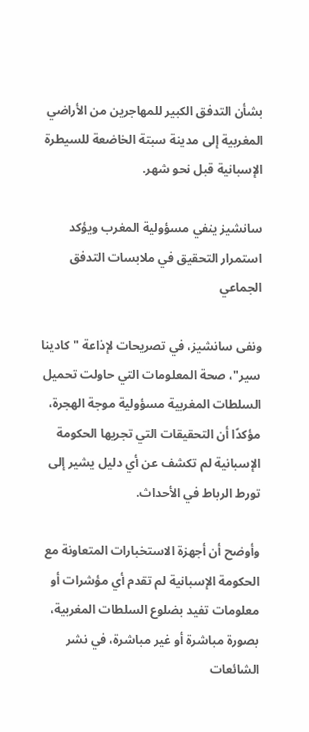بشأن التدفق الكبير للمهاجرين من الأراضي المغربية إلى مدينة سبتة الخاضعة للسيطرة الإسبانية قبل نحو شهر.

سانشيز ينفي مسؤولية المغرب ويؤكد استمرار التحقيق في ملابسات التدفق الجماعي

ونفى سانشيز، في تصريحات لإذاعة "كادينا سير"، صحة المعلومات التي حاولت تحميل السلطات المغربية مسؤولية موجة الهجرة، مؤكدًا أن التحقيقات التي تجريها الحكومة الإسبانية لم تكشف عن أي دليل يشير إلى تورط الرباط في الأحداث.

وأوضح أن أجهزة الاستخبارات المتعاونة مع الحكومة الإسبانية لم تقدم أي مؤشرات أو معلومات تفيد بضلوع السلطات المغربية، بصورة مباشرة أو غير مباشرة، في نشر الشائعات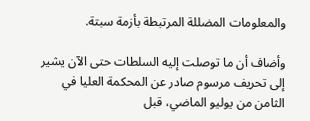والمعلومات المضللة المرتبطة بأزمة سبتة.

وأضاف أن ما توصلت إليه السلطات حتى الآن يشير إلى تحريف مرسوم صادر عن المحكمة العليا في الثامن من يوليو الماضي، قبل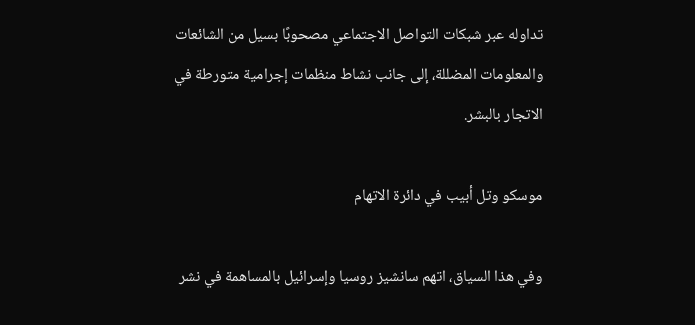تداوله عبر شبكات التواصل الاجتماعي مصحوبًا بسيل من الشائعات والمعلومات المضللة، إلى جانب نشاط منظمات إجرامية متورطة في الاتجار بالبشر.

موسكو وتل أبيب في دائرة الاتهام

وفي هذا السياق، اتهم سانشيز روسيا وإسرائيل بالمساهمة في نشر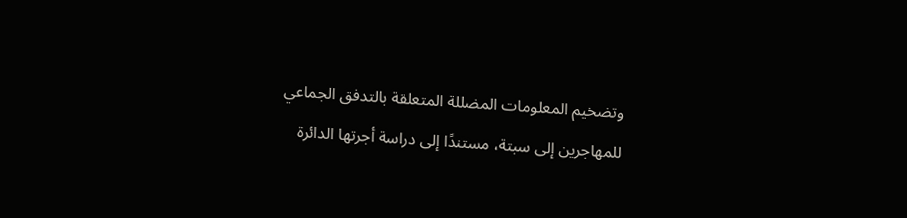وتضخيم المعلومات المضللة المتعلقة بالتدفق الجماعي للمهاجرين إلى سبتة، مستندًا إلى دراسة أجرتها الدائرة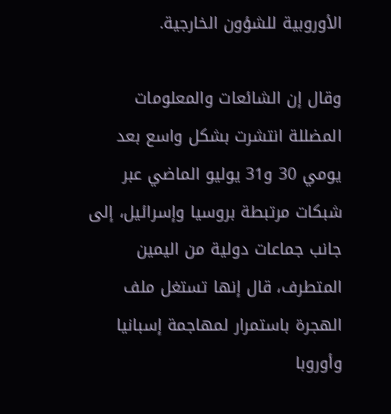الأوروبية للشؤون الخارجية.

وقال إن الشائعات والمعلومات المضللة انتشرت بشكل واسع بعد يومي 30 و31 يوليو الماضي عبر شبكات مرتبطة بروسيا وإسرائيل، إلى جانب جماعات دولية من اليمين المتطرف، قال إنها تستغل ملف الهجرة باستمرار لمهاجمة إسبانيا وأوروبا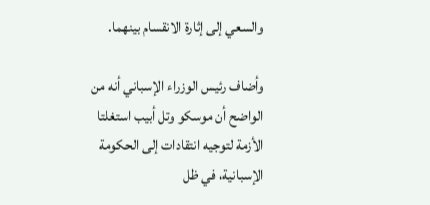والسعي إلى إثارة الانقسام بينهما.

وأضاف رئيس الوزراء الإسباني أنه من الواضح أن موسكو وتل أبيب استغلتا الأزمة لتوجيه انتقادات إلى الحكومة الإسبانية، في ظل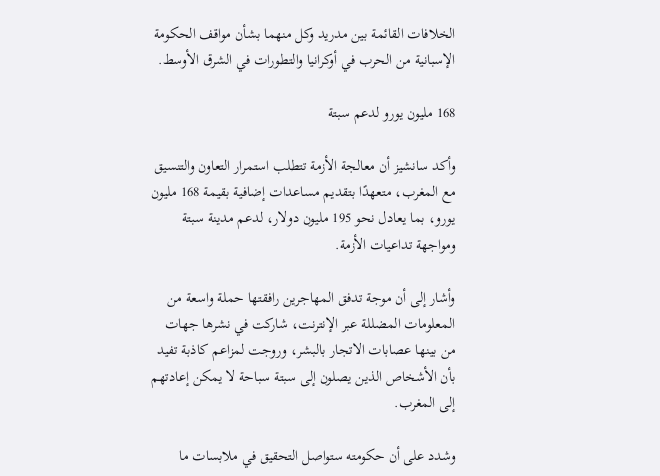الخلافات القائمة بين مدريد وكل منهما بشأن مواقف الحكومة الإسبانية من الحرب في أوكرانيا والتطورات في الشرق الأوسط.

168 مليون يورو لدعم سبتة

وأكد سانشيز أن معالجة الأزمة تتطلب استمرار التعاون والتنسيق مع المغرب، متعهدًا بتقديم مساعدات إضافية بقيمة 168 مليون يورو، بما يعادل نحو 195 مليون دولار، لدعم مدينة سبتة ومواجهة تداعيات الأزمة.

وأشار إلى أن موجة تدفق المهاجرين رافقتها حملة واسعة من المعلومات المضللة عبر الإنترنت، شاركت في نشرها جهات من بينها عصابات الاتجار بالبشر، وروجت لمزاعم كاذبة تفيد بأن الأشخاص الذين يصلون إلى سبتة سباحة لا يمكن إعادتهم إلى المغرب.

وشدد على أن حكومته ستواصل التحقيق في ملابسات ما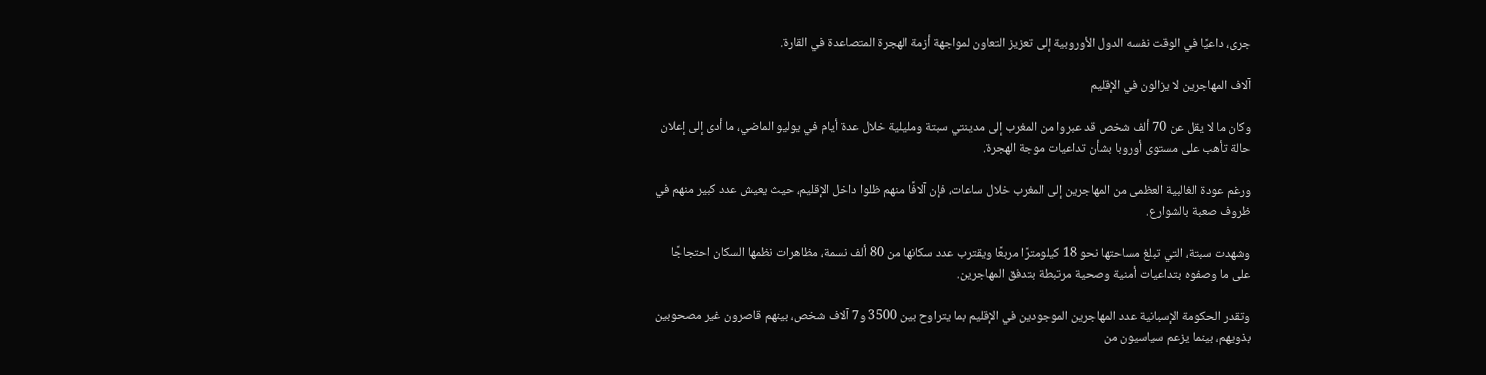جرى، داعيًا في الوقت نفسه الدول الأوروبية إلى تعزيز التعاون لمواجهة أزمة الهجرة المتصاعدة في القارة.

آلاف المهاجرين لا يزالون في الإقليم

وكان ما لا يقل عن 70 ألف شخص قد عبروا من المغرب إلى مدينتي سبتة ومليلية خلال عدة أيام في يوليو الماضي، ما أدى إلى إعلان حالة تأهب على مستوى أوروبا بشأن تداعيات موجة الهجرة.

ورغم عودة الغالبية العظمى من المهاجرين إلى المغرب خلال ساعات، فإن آلافًا منهم ظلوا داخل الإقليم، حيث يعيش عدد كبير منهم في ظروف صعبة بالشوارع.

وشهدت سبتة، التي تبلغ مساحتها نحو 18 كيلومترًا مربعًا ويقترب عدد سكانها من 80 ألف نسمة، مظاهرات نظمها السكان احتجاجًا على ما وصفوه بتداعيات أمنية وصحية مرتبطة بتدفق المهاجرين.

وتقدر الحكومة الإسبانية عدد المهاجرين الموجودين في الإقليم بما يتراوح بين 3500 و7 آلاف شخص، بينهم قاصرون غير مصحوبين بذويهم، بينما يزعم سياسيون من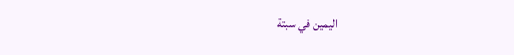اليمين في سبتة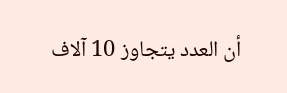أن العدد يتجاوز 10 آلاف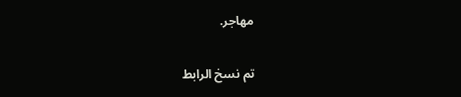مهاجر.

تم نسخ الرابط